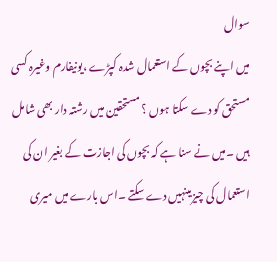سوال
میں اپنے بچوں کے استعمال شدہ کپڑے ،یونیفارم وغیرہ کسی مستحق کو دے سکتا ہوں ؟ مستحقین میں رشتہ دار بھی شامل ہیں ۔میں نے سنا ہے کہ بچوں کی اجازت کے بغیر ان کی استعمال کی چیزیںنہیں دے سکتے ۔اس بارے میں میری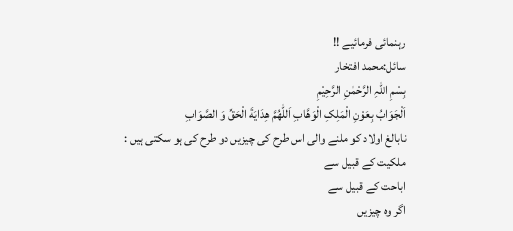رہنمائی فرمائیے !!
سائل:محمد افتخار
بِسْمِ اللہِ الرَّحْمٰنِ الرَّحِيْمِ
اَلْجَوَابُ بِعَوْنِ الْمَلِکِ الْوَھَّابِ اَللّٰھُمَّ ھِدَايَةَ الْحَقِّ وَ الصَّوَابِ
نابالغ اولاد کو ملنے والی اس طرح کی چیزیں دو طرح کی ہو سکتی ہیں :
ملکیت کے قبیل سے
اباحت کے قبیل سے
اگر وہ چیزیں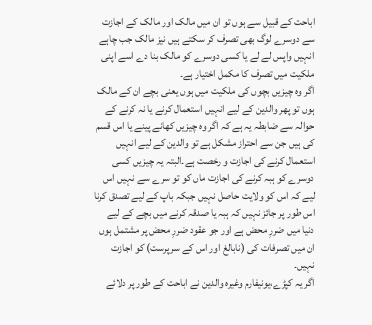اباحت کے قبیل سے ہوں تو ان میں مالک اور مالک کے اجازت سے دوسرے لوگ بھی تصرف کر سکتے ہیں نیز مالک جب چاہے انہیں واپس لے لے یا کسی دوسرے کو مالک بنا دے اسے اپنی ملکیت میں تصرف کا مکمل اختیار ہے۔
اگر وہ چیزیں بچوں کی ملکیت میں ہوں یعنی بچے ان کے مالک ہوں تو پھر والدین کے لیے انہیں استعمال کرنے یا نہ کرنے کے حوالہ سے ضابطہ یہ ہے کہ اگر وہ چیزیں کھانے پینے یا اس قسم کی ہیں جن سے احتراز مشکل ہے تو والدین کے لیے انہیں استعمال کرنے کی اجازت و رخصت ہے۔البتہ یہ چیزیں کسی دوسرے کو ہبہ کرنے کی اجازت ماں کو تو سرے سے نہیں اس لیے کہ اس کو ولایت حاصل نہیں جبکہ باپ کے لیے تصدق کرنا اس طور پر جائز نہیں کہ ہبہ یا صدقہ کرنے میں بچے کے لیے دنیا میں ضررِ محض ہے اور جو عقود ضررِ محض پر مشتمل ہوں ان میں تصرفات کی (نابالغ اور اس کے سرپرست) کو اجازت نہیں۔
اگر یہ کپڑے،یونیفارم وغیرہ والدین نے اباحت کے طور پر دلائے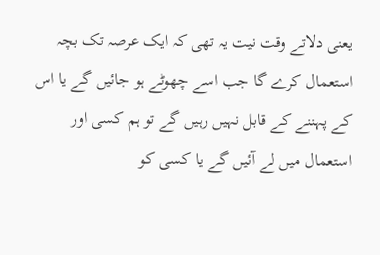یعنی دلاتے وقت نیت یہ تھی کہ ایک عرصہ تک بچہ استعمال کرے گا جب اسے چھوٹے ہو جائیں گے یا اس کے پہننے کے قابل نہیں رہیں گے تو ہم کسی اور استعمال میں لے آئیں گے یا کسی کو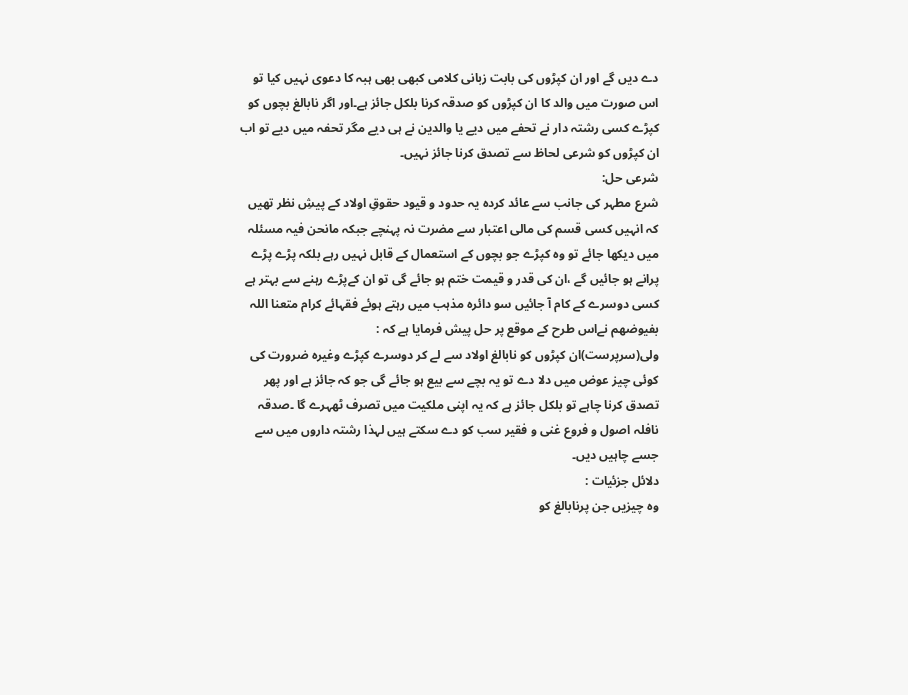دے دیں گے اور ان کپڑوں کی بابت زبانی کلامی کبھی بھی ہبہ کا دعوی نہیں کیا تو اس صورت میں والد کا ان کپڑوں کو صدقہ کرنا بلکل جائز ہے۔اور اگر نابالغ بچوں کو کپڑے کسی رشتہ دار نے تحفے میں دیے یا والدین نے ہی دیے مگر تحفہ میں دیے تو اب ان کپڑوں کو شرعی لحاظ سے تصدق کرنا جائز نہیں۔
شرعی حل:
شرع مطہر کی جانب سے عائد کردہ یہ حدود و قیود حقوقِ اولاد کے پیشِ نظر تھیں کہ انہیں کسی قسم کی مالی اعتبار سے مضرت نہ پہنچے جبکہ مانحن فیہ مسئلہ میں دیکھا جائے تو وہ کپڑے جو بچوں کے استعمال کے قابل نہیں رہے بلکہ پڑے پڑے پرانے ہو جائیں گے ،ان کی قدر و قیمت ختم ہو جائے گی تو ان کےپڑے رہنے سے بہتر ہے کسی دوسرے کے کام آ جائیں سو دائرہ مذہب میں رہتے ہوئے فقہائے کرام متعنا اللہ بفیوضھم نےاس طرح کے موقع پر حل پیش فرمایا ہے کہ :
ولی(سرپرست)ان کپڑوں کو نابالغ اولاد سے لے کر دوسرے کپڑے وغیرہ ضرورت کی کوئی چیز عوض میں دلا دے تو یہ بچے سے بیع ہو جائے گی جو کہ جائز ہے اور پھر تصدق کرنا چاہے تو بلکل جائز ہے کہ یہ اپنی ملکیت میں تصرف ٹھہرے گا ۔صدقہ نافلہ اصول و فروع غنی و فقیر سب کو دے سکتے ہیں لہذا رشتہ داروں میں سے جسے چاہیں دیں۔
دلائل جزئیات :
وہ چیزیں جن پرنابالغ کو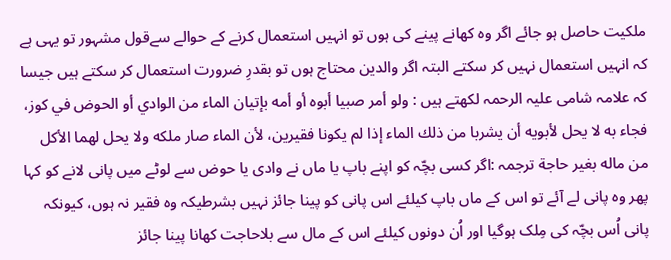ملکیت حاصل ہو جائے اگر وہ کھانے پینے کی ہوں تو انہیں استعمال کرنے کے حوالے سےقول مشہور تو یہی ہے کہ انہیں استعمال نہیں کر سکتے البتہ اگر والدین محتاج ہوں تو بقدرِ ضرورت استعمال کر سکتے ہیں جیسا کہ علامہ شامی علیہ الرحمہ لکھتے ہیں : ولو أمر صبيا أبوه أو أمه بإتيان الماء من الوادي أو الحوض في كوز، فجاء به لا يحل لأبويه أن يشربا من ذلك الماء إذا لم يكونا فقيرين، لأن الماء صار ملكه ولا يحل لهما الأكل من ماله بغير حاجة ترجمہ :اگر کسی بچّہ کو اپنے باپ یا ماں نے وادی یا حوض سے لوٹے میں پانی لانے کو کہا پھر وہ پانی لے آئے تو اس کے ماں باپ کیلئے اس پانی کو پینا جائز نہیں بشرطیکہ وہ فقیر نہ ہوں، کیونکہ پانی اُس بچّہ کی مِلک ہوگیا اور اُن دونوں کیلئے اس کے مال سے بلاحاجت کھانا پینا جائز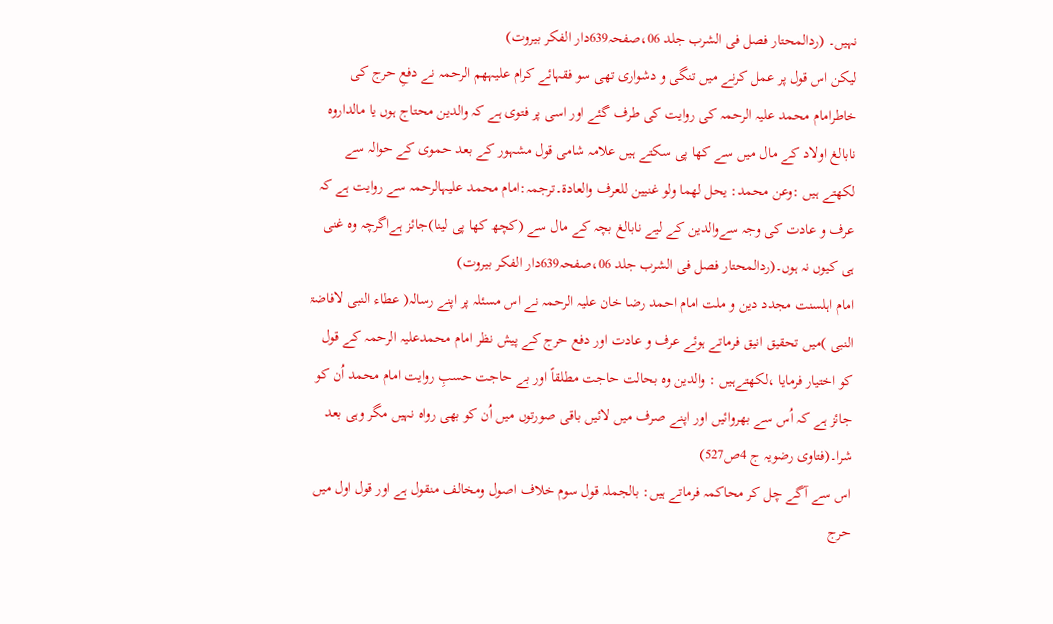نہیں۔ (ردالمحتار فصل فی الشرب جلد 06،صفحہ639دار الفکر بیروت)
لیکن اس قول پر عمل کرنے میں تنگی و دشواری تھی سو فقہائے کرام علیہھم الرحمہ نے دفعِ حرج کی خاطرامام محمد علیہ الرحمہ کی روایت کی طرف گئے اور اسی پر فتوی ہے کہ والدین محتاج ہوں یا مالداروہ نابالغ اولاد کے مال میں سے کھا پی سکتے ہیں علامہ شامی قول مشہور کے بعد حموی کے حوالہ سے لکھتے ہیں :وعن محمد: يحل لهما ولو غنيين للعرف والعادة۔ترجمہ:امام محمد علیہالرحمہ سے روایت ہے کہ عرف و عادت کی وجہ سےوالدین کے لیے نابالغ بچہ کے مال سے (کچھ کھا پی لینا)جائز ہےاگرچہ وہ غنی ہی کیوں نہ ہوں۔(ردالمحتار فصل فی الشرب جلد 06،صفحہ639دار الفکر بیروت)
امام اہلسنت مجدد دین و ملت امام احمد رضا خان علیہ الرحمہ نے اس مسئلہ پر اپنے رسالہ( عطاء النبی لافاضۃ النبی )میں تحقیق انیق فرماتے ہوئے عرف و عادت اور دفع حرج کے پیش نظر امام محمدعلیہ الرحمہ کے قول کو اختیار فرمایا ،لکھتےہیں : والدین وہ بحالت حاجت مطلقاً اور بے حاجت حسبِ روایت امام محمد اُن کو جائز ہے کہ اُس سے بھروائیں اور اپنے صرف میں لائیں باقی صورتوں میں اُن کو بھی رواہ نہیں مگر وہی بعد شرا۔(فتاوی رضویہ ج 4ص527)
اس سے آگے چل کر محاکمہ فرماتے ہیں: بالجملہ قول سوم خلاف اصول ومخالف منقول ہے اور قول اول میں حرج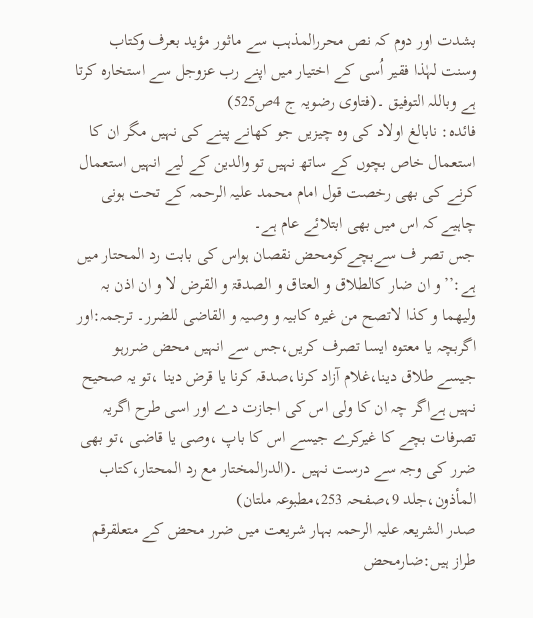بشدت اور دوم کہ نص محررالمذہب سے ماثور مؤید بعرف وکتاب وسنت لہٰذا فقیر اُسی کے اختیار میں اپنے رب عزوجل سے استخارہ کرتا ہے وباللہ التوفیق ۔(فتاوی رضویہ ج 4ص525)
فائدہ: نابالغ اولاد کی وہ چیزیں جو کھانے پینے کی نہیں مگر ان کا استعمال خاص بچوں کے ساتھ نہیں تو والدین کے لیے انہیں استعمال کرنے کی بھی رخصت قول امام محمد علیہ الرحمہ کے تحت ہونی چاہیے کہ اس میں بھی ابتلائے عام ہے۔
جس تصر ف سےبچےکومحض نقصان ہواس کی بابت رد المحتار میں ہے:’’و ان ضار کالطلاق و العتاق و الصدقۃ و القرض لا و ان اذن بہ ولیھما و کذا لاتصح من غیرہ کابیہ و وصیہ و القاضی للضرر۔ ترجمہ:اور اگربچہ یا معتوہ ایسا تصرف کریں،جس سے انہیں محض ضررہو جیسے طلاق دینا،غلام آزاد کرنا،صدقہ کرنا یا قرض دینا ،تو یہ صحیح نہیں ہےاگر چہ ان کا ولی اس کی اجازت دے اور اسی طرح اگریہ تصرفات بچے کا غیرکرے جیسے اس کا باپ ،وصی یا قاضی ،تو بھی ضرر کی وجہ سے درست نہیں ۔(الدرالمختار مع رد المحتار،کتاب المأذون،جلد 9،صفحہ 253،مطبوعہ ملتان)
صدر الشریعہ علیہ الرحمہ بہار شریعت میں ضرر محض کے متعلقرقم طراز ہیں:ضارمحض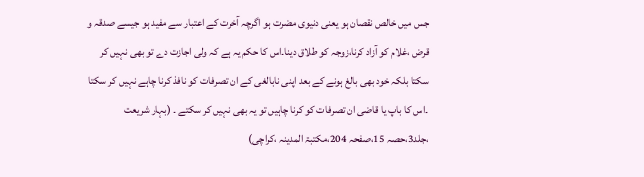جس میں خالص نقصان ہو یعنی دنیوی مضرت ہو اگرچہ آخرت کے اعتبار سے مفید ہو جیسے صدقہ و قرض ،غلام کو آزاد کرنا،زوجہ کو طلاق دینا۔اس کا حکم یہ ہے کہ ولی اجازت دے تو بھی نہیں کر سکتا بلکہ خود بھی بالغ ہونے کے بعد اپنی نابالغی کے ان تصرفات کو نافذ کرنا چاہے نہیں کر سکتا ۔اس کا باپ یا قاضی ان تصرفات کو کرنا چاہیں تو یہ بھی نہیں کر سکتے ۔ (بہار شریعت ،جلد3،حصہ 15،صفحہ 204،مکتبۃ المدینہ ،کراچی)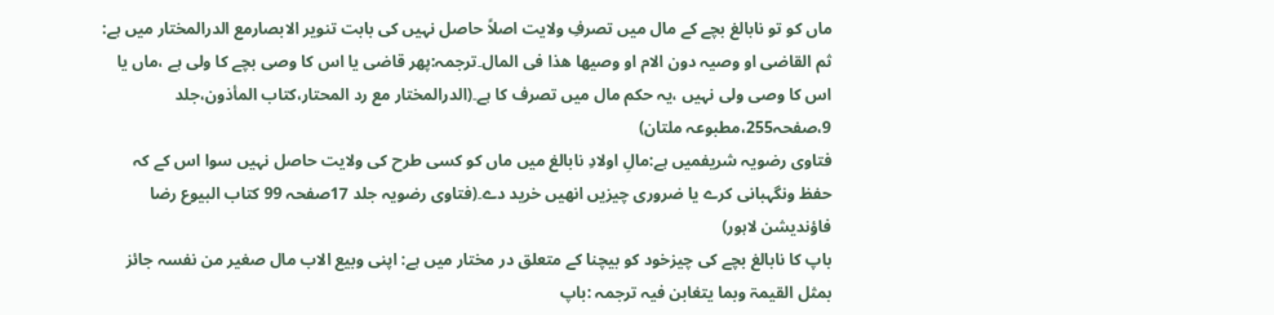ماں کو تو نابالغ بچے کے مال میں تصرفِ ولایت اصلاً حاصل نہیں کی بابت تنویر الابصارمع الدرالمختار میں ہے: ثم القاضی او وصیہ دون الام او وصیھا ھذا فی المال۔ترجمہ:پھر قاضی یا اس کا وصی بچے کا ولی ہے ،ماں یا اس کا وصی ولی نہیں ،یہ حکم مال میں تصرف کا ہے۔(الدرالمختار مع رد المحتار،کتاب المأذون،جلد 9،صفحہ255،مطبوعہ ملتان)
فتاوی رضویہ شریفمیں ہے:مالِ اولادِ نابالغ میں ماں کو کسی طرح کی ولایت حاصل نہیں سوا اس کے کہ حفظ ونگہبانی کرے یا ضروری چیزیں انھیں خرید دے۔(فتاوی رضویہ جلد 17صفحہ 99 کتاب البیوع رضا فاؤندیشن لاہور)
باپ کا نابالغ بچے کی چیزخود کو بیچنا کے متعلق در مختار میں ہے: اپنی وبيع الاب مال صغیر من نفسہ جائز بمثل القیمۃ وبما یتغابن فیہ ترجمہ :باپ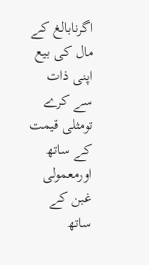اگرنابالغ کے مال کی بیع اپنی ذات سے کرے تومثلی قیمت کے ساتھ اورمعمولی غبن کے ساتھ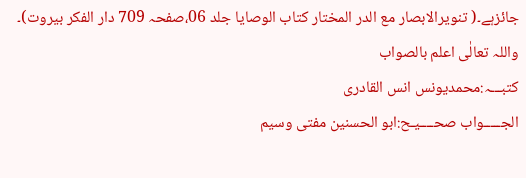جائزہے۔( تنویرالابصار مع الدر المختار کتاب الوصایا جلد 06،صفحہ 709 دار الفکر بیروت)۔
واللہ تعالٰی اعلم بالصواب
کتبـــہ:محمدیونس انس القادری
الجـــــواب صحــــیـح:ابو الحسنین مفتی وسیم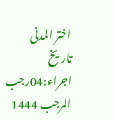اختر المدنی
تاریخ اجراء:04رجب المرجب 1444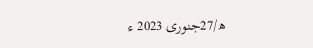ھ/27جنوری 2023 ء